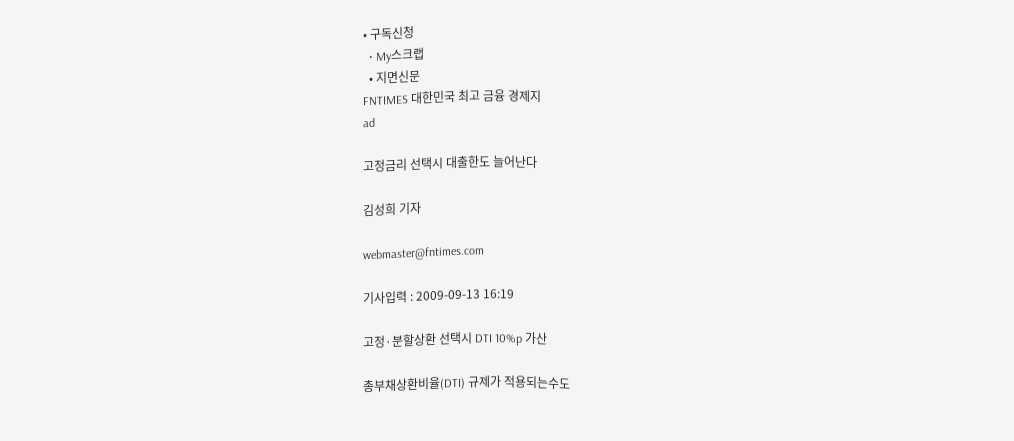• 구독신청
  • My스크랩
  • 지면신문
FNTIMES 대한민국 최고 금융 경제지
ad

고정금리 선택시 대출한도 늘어난다

김성희 기자

webmaster@fntimes.com

기사입력 : 2009-09-13 16:19

고정·분할상환 선택시 DTI 10%p 가산

총부채상환비율(DTI) 규제가 적용되는수도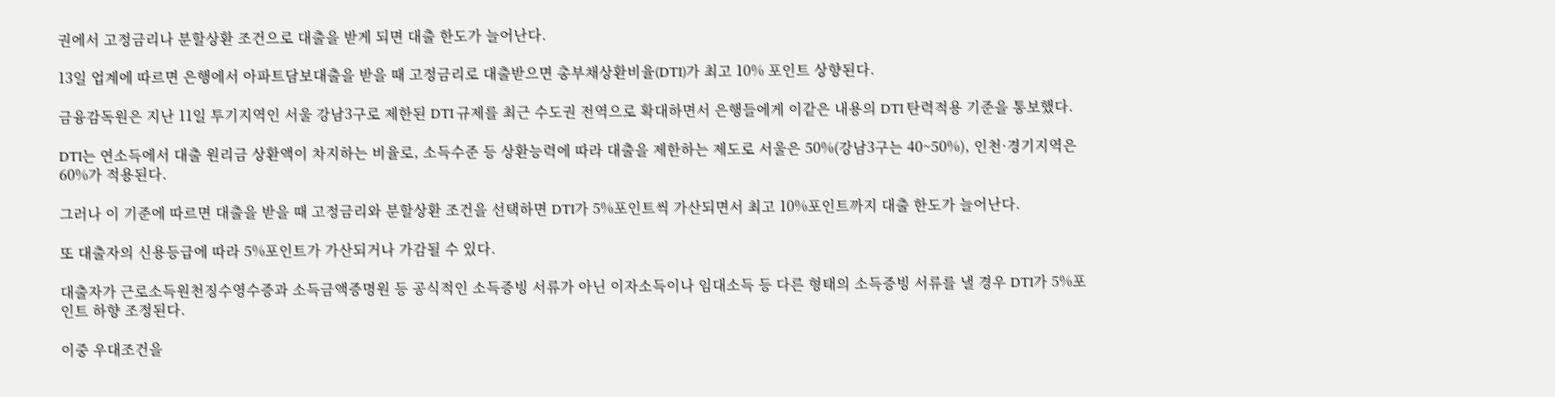권에서 고정금리나 분할상환 조건으로 대출을 받게 되면 대출 한도가 늘어난다.

13일 업계에 따르면 은행에서 아파트담보대출을 받을 때 고정금리로 대출받으면 총부채상환비율(DTI)가 최고 10% 포인트 상향된다.

금융감독원은 지난 11일 투기지역인 서울 강남3구로 제한된 DTI 규제를 최근 수도권 전역으로 확대하면서 은행들에게 이같은 내용의 DTI 탄력적용 기준을 통보했다.

DTI는 연소득에서 대출 원리금 상환액이 차지하는 비율로, 소득수준 등 상환능력에 따라 대출을 제한하는 제도로 서울은 50%(강남3구는 40~50%), 인천·경기지역은 60%가 적용된다.

그러나 이 기준에 따르면 대출을 받을 때 고정금리와 분할상환 조건을 선택하면 DTI가 5%포인트씩 가산되면서 최고 10%포인트까지 대출 한도가 늘어난다.

또 대출자의 신용등급에 따라 5%포인트가 가산되거나 가감될 수 있다.

대출자가 근로소득원천징수영수증과 소득금액증명원 등 공식적인 소득증빙 서류가 아닌 이자소득이나 임대소득 등 다른 형태의 소득증빙 서류를 낼 경우 DTI가 5%포인트 하향 조정된다.

이중 우대조건을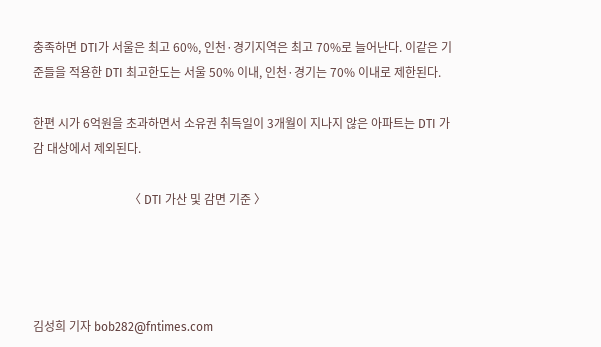충족하면 DTI가 서울은 최고 60%, 인천·경기지역은 최고 70%로 늘어난다. 이같은 기준들을 적용한 DTI 최고한도는 서울 50% 이내, 인천·경기는 70% 이내로 제한된다.

한편 시가 6억원을 초과하면서 소유권 취득일이 3개월이 지나지 않은 아파트는 DTI 가감 대상에서 제외된다.

                                〈 DTI 가산 및 감면 기준 〉




김성희 기자 bob282@fntimes.com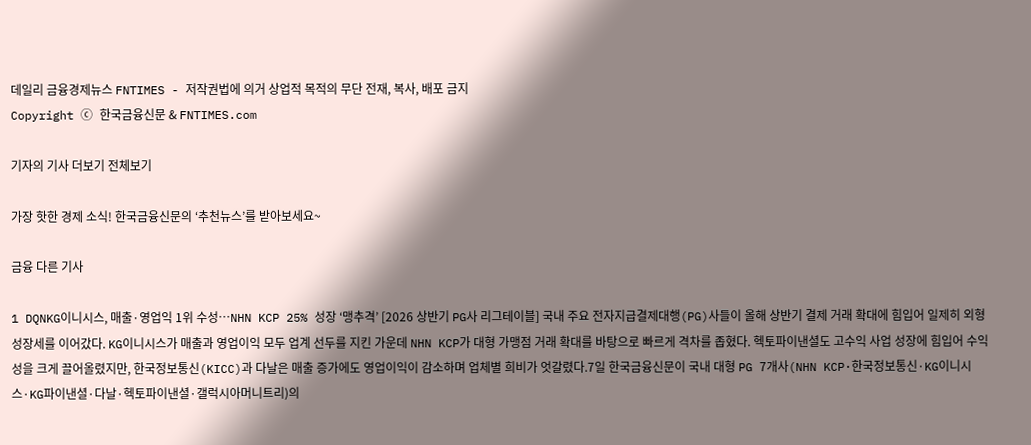데일리 금융경제뉴스 FNTIMES - 저작권법에 의거 상업적 목적의 무단 전재, 복사, 배포 금지
Copyright ⓒ 한국금융신문 & FNTIMES.com

기자의 기사 더보기 전체보기

가장 핫한 경제 소식! 한국금융신문의 ‘추천뉴스’를 받아보세요~

금융 다른 기사

1 DQNKG이니시스, 매출·영업익 1위 수성…NHN KCP 25% 성장 ‘맹추격’ [2026 상반기 PG사 리그테이블] 국내 주요 전자지급결제대행(PG)사들이 올해 상반기 결제 거래 확대에 힘입어 일제히 외형 성장세를 이어갔다. KG이니시스가 매출과 영업이익 모두 업계 선두를 지킨 가운데 NHN KCP가 대형 가맹점 거래 확대를 바탕으로 빠르게 격차를 좁혔다. 헥토파이낸셜도 고수익 사업 성장에 힘입어 수익성을 크게 끌어올렸지만, 한국정보통신(KICC)과 다날은 매출 증가에도 영업이익이 감소하며 업체별 희비가 엇갈렸다.7일 한국금융신문이 국내 대형 PG 7개사(NHN KCP·한국정보통신·KG이니시스·KG파이낸셜·다날·헥토파이낸셜·갤럭시아머니트리)의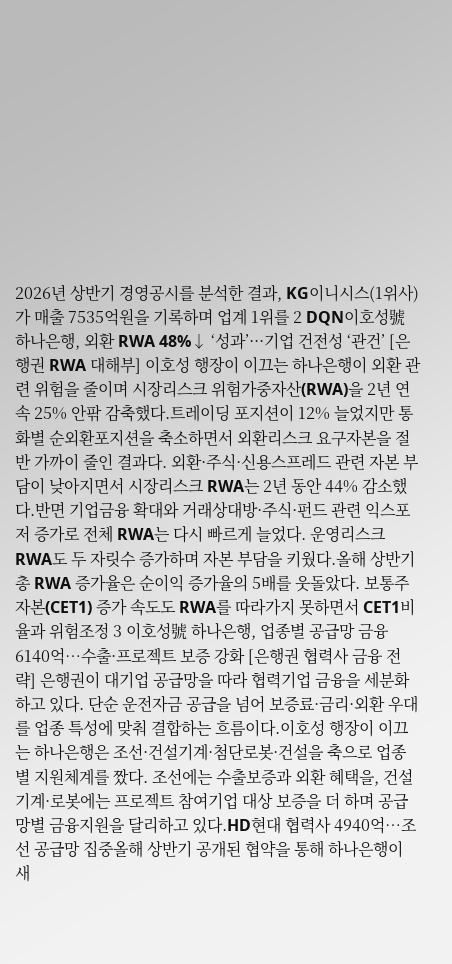2026년 상반기 경영공시를 분석한 결과, KG이니시스(1위사)가 매출 7535억원을 기록하며 업계 1위를 2 DQN이호성號 하나은행, 외환 RWA 48%↓ ‘성과’···기업 건전성 ‘관건’ [은행권 RWA 대해부] 이호성 행장이 이끄는 하나은행이 외환 관련 위험을 줄이며 시장리스크 위험가중자산(RWA)을 2년 연속 25% 안팎 감축했다.트레이딩 포지션이 12% 늘었지만 통화별 순외환포지션을 축소하면서 외환리스크 요구자본을 절반 가까이 줄인 결과다. 외환·주식·신용스프레드 관련 자본 부담이 낮아지면서 시장리스크 RWA는 2년 동안 44% 감소했다.반면 기업금융 확대와 거래상대방·주식·펀드 관련 익스포저 증가로 전체 RWA는 다시 빠르게 늘었다. 운영리스크 RWA도 두 자릿수 증가하며 자본 부담을 키웠다.올해 상반기 총 RWA 증가율은 순이익 증가율의 5배를 웃돌았다. 보통주자본(CET1) 증가 속도도 RWA를 따라가지 못하면서 CET1비율과 위험조정 3 이호성號 하나은행, 업종별 공급망 금융 6140억…수출·프로젝트 보증 강화 [은행권 협력사 금융 전략] 은행권이 대기업 공급망을 따라 협력기업 금융을 세분화하고 있다. 단순 운전자금 공급을 넘어 보증료·금리·외환 우대를 업종 특성에 맞춰 결합하는 흐름이다.이호성 행장이 이끄는 하나은행은 조선·건설기계·첨단로봇·건설을 축으로 업종별 지원체계를 짰다. 조선에는 수출보증과 외환 혜택을, 건설기계·로봇에는 프로젝트 참여기업 대상 보증을 더 하며 공급망별 금융지원을 달리하고 있다.HD현대 협력사 4940억…조선 공급망 집중올해 상반기 공개된 협약을 통해 하나은행이 새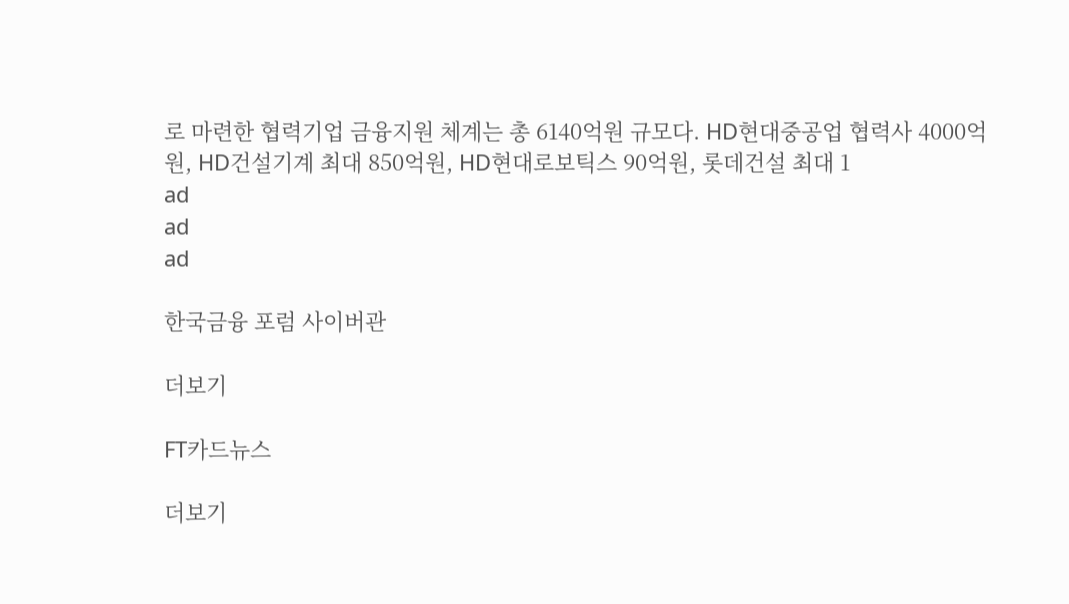로 마련한 협력기업 금융지원 체계는 총 6140억원 규모다. HD현대중공업 협력사 4000억원, HD건설기계 최대 850억원, HD현대로보틱스 90억원, 롯데건설 최대 1
ad
ad
ad

한국금융 포럼 사이버관

더보기

FT카드뉴스

더보기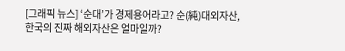[그래픽 뉴스] ‘순대’가 경제용어라고? 순(純)대외자산, 한국의 진짜 해외자산은 얼마일까?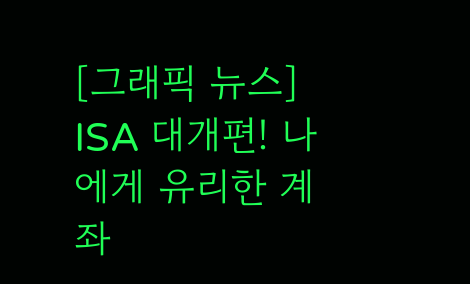[그래픽 뉴스] ISA 대개편! 나에게 유리한 계좌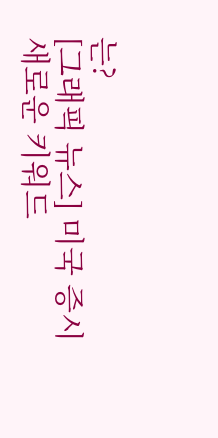는?
[그래픽 뉴스] 미국 증시 새로운 키워드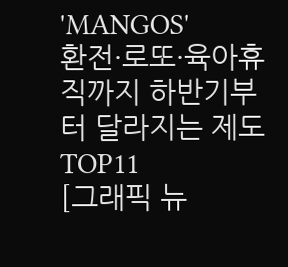'MANGOS'
환전·로또·육아휴직까지 하반기부터 달라지는 제도 TOP11
[그래픽 뉴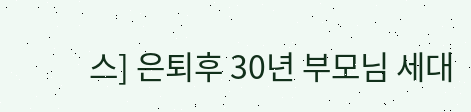스] 은퇴후 30년 부모님 세대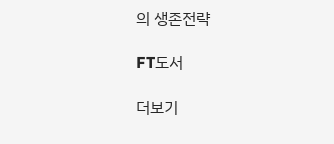의 생존전략

FT도서

더보기